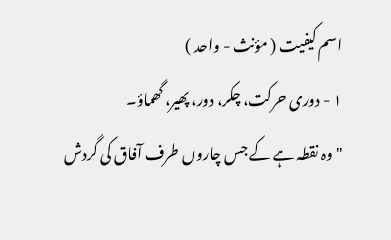اسم کیفیت ( مؤنث - واحد )
١ - دوری حرکت، چکر، دور، پھیر، گھماؤ۔
"وہ نقطہ ہے کے جس چاروں طرف آفاق کی گردش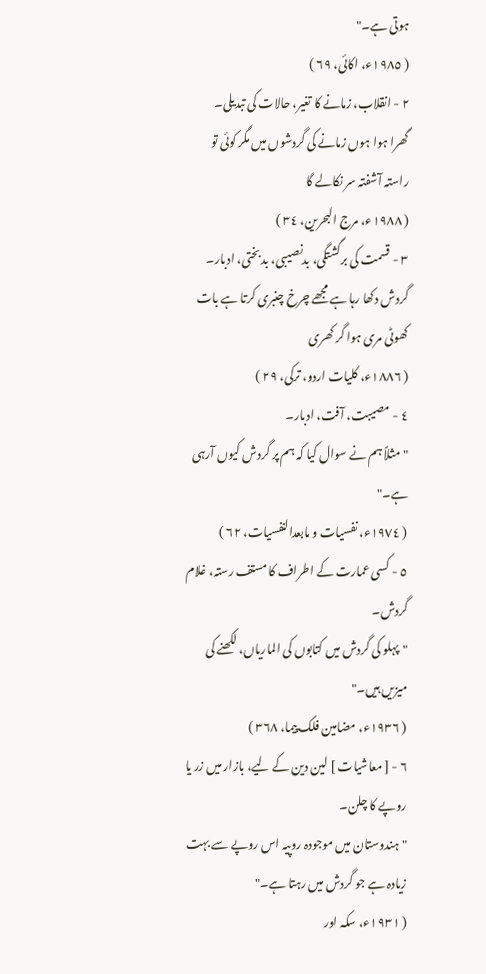ہوتی ہے۔"
( ١٩٨٥ء، اکائی، ٦٩ )
٢ - انقلاب، زمانے کا تغیر، حالات کی تبدیلی۔
گھرا ہوا ہوں زمانے کی گردشوں میں مگر کوئی تو راستہ آشفتہ سر نکالے گا
( ١٩٨٨ء، مرج البحرین، ٣٤ )
٣ - قسمت کی برگشتگی، بدنصیبی، بدبختی، ادبار۔
گردش دکھا رہا ہے مجھے چرخ چنبری کرتا ہے بات کھوٹی مری ہوا گر کھری
( ١٨٨٦ء، کلیات اردو، ترکی، ٢٩ )
٤ - مصیبت، آفت، ادبار۔
"مثلاً ہم نے سوال کیا کہ ہم پر گردش کیوں آرہی ہے۔"
( ١٩٧٤ء، نفسیات و مابعدالنفسیات، ٦٢ )
٥ - کسی عمارت کے اطراف کا مستف رستہ، غلام گردش۔
"پہلو کی گردش میں کتابوں کی الماریاں، لکھنے کی میزیں ہیں۔"
( ١٩٣٦ء، مضامین فلک پیما، ٣٦٨ )
٦ - [ معاشیات ] لین دین کے لیے، بازار میں زر یا روپے کا چلن۔
"ہندوستان میں موجودہ روپیہ اس روپے سے بہت زیادہ ہے جو گردش میں رہتا ہے۔"
( ١٩٣١ء، سکہ اور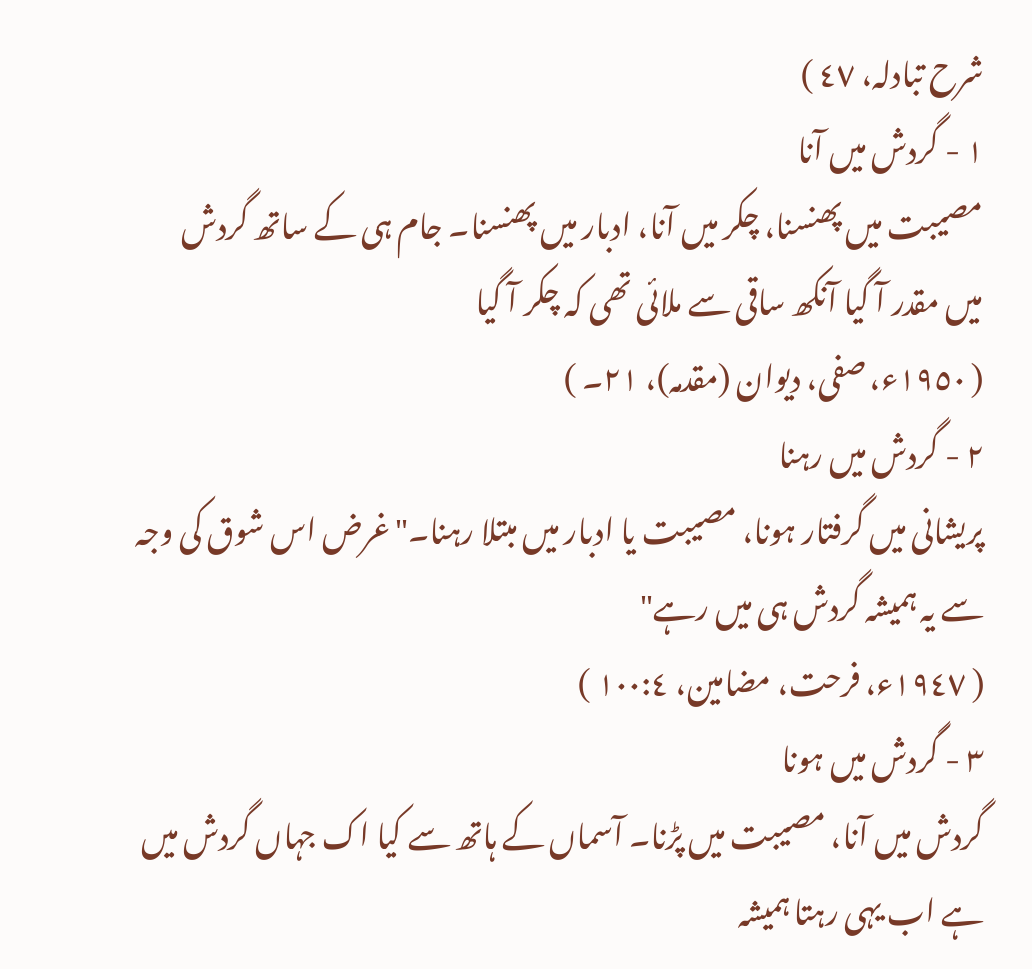شرح تبادلہ، ٤٧ )
١ - گردش میں آنا
مصیبت میں پھنسنا، چکر میں آنا، ادبار میں پھنسنا۔ جام ہی کے ساتھ گردش میں مقدر آ گیا آنکھ ساقی سے ملائی تھی کہ چکر آ گیا
( ١٩٥٠ء، صفی، دیوان (مقدمہ)، ٢١۔ )
٢ - گردش میں رہنا
پریشانی میں گرفتار ہونا، مصیبت یا ادبار میں مبتلا رہنا۔"غرض اس شوق کی وجہ سے یہ ہمیشہ گردش ہی میں رہے"
( ١٩٤٧ء، فرحت، مضامین، ١٠٠:٤ )
٣ - گردش میں ہونا
گردش میں آنا، مصیبت میں پڑنا۔ آسماں کے ہاتھ سے کیا اک جہاں گردش میں ہے اب یہی رہتا ہمیشہ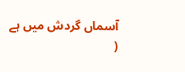آسماں گردش میں ہے
(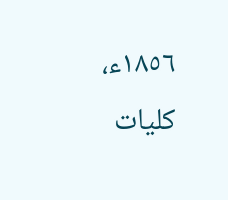١٨٥٦ء، کلیات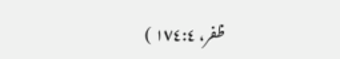ظفر، ١٧٤:٤ )